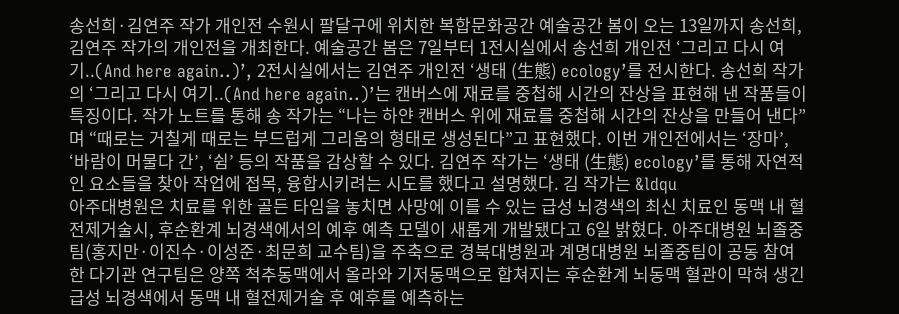송선희·김연주 작가 개인전 수원시 팔달구에 위치한 복합문화공간 예술공간 봄이 오는 13일까지 송선희, 김연주 작가의 개인전을 개최한다. 예술공간 봄은 7일부터 1전시실에서 송선희 개인전 ‘그리고 다시 여기..(And here again..)’, 2전시실에서는 김연주 개인전 ‘생태 (生態) ecology’를 전시한다. 송선희 작가의 ‘그리고 다시 여기..(And here again..)’는 캔버스에 재료를 중첩해 시간의 잔상을 표현해 낸 작품들이 특징이다. 작가 노트를 통해 송 작가는 “나는 하얀 캔버스 위에 재료를 중첩해 시간의 잔상을 만들어 낸다”며 “때로는 거칠게 때로는 부드럽게 그리움의 형태로 생성된다”고 표현했다. 이번 개인전에서는 ‘장마’, ‘바람이 머물다 간’, ‘쉼’ 등의 작품을 감상할 수 있다. 김연주 작가는 ‘생태 (生態) ecology’를 통해 자연적인 요소들을 찾아 작업에 접목, 융합시키려는 시도를 했다고 설명했다. 김 작가는 &ldqu
아주대병원은 치료를 위한 골든 타임을 놓치면 사망에 이를 수 있는 급성 뇌경색의 최신 치료인 동맥 내 혈전제거술시, 후순환계 뇌경색에서의 예후 예측 모델이 새롭게 개발됐다고 6일 밝혔다. 아주대병원 뇌졸중팀(홍지만·이진수·이성준·최문희 교수팀)을 주축으로 경북대병원과 계명대병원 뇌졸중팀이 공동 참여한 다기관 연구팀은 양쪽 척추동맥에서 올라와 기저동맥으로 합쳐지는 후순환계 뇌동맥 혈관이 막혀 생긴 급성 뇌경색에서 동맥 내 혈전제거술 후 예후를 예측하는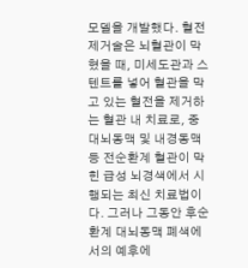모델을 개발했다. 혈전제거술은 뇌혈관이 막혔을 때, 미세도관과 스텐트를 넣어 혈관을 막고 있는 혈전을 제거하는 혈관 내 치료로, 중대뇌동맥 및 내경동맥 등 전순환계 혈관이 막힌 급성 뇌경색에서 시행되는 최신 치료법이다. 그러나 그동안 후순환계 대뇌동맥 폐색에서의 예후에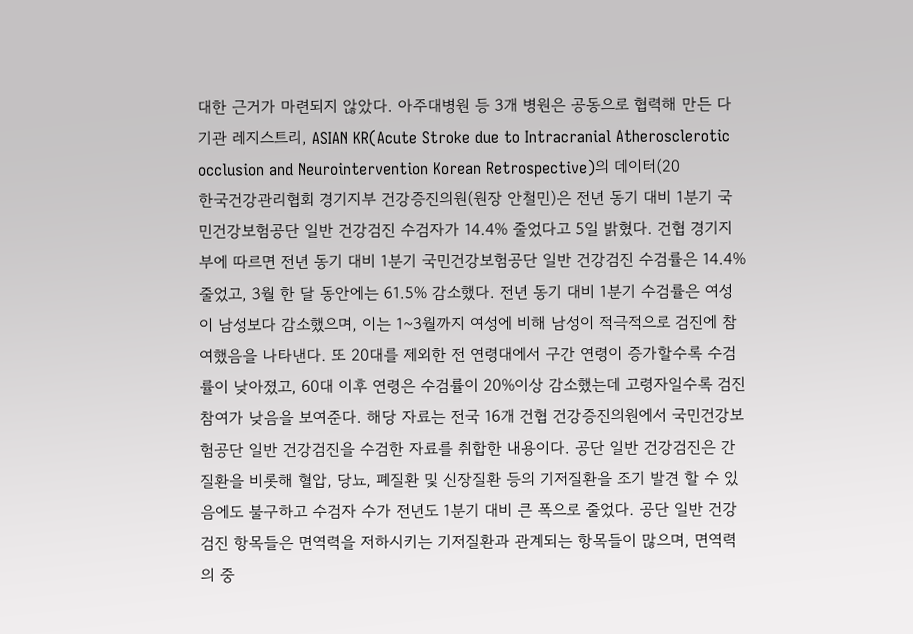대한 근거가 마련되지 않았다. 아주대병원 등 3개 병원은 공동으로 협력해 만든 다기관 레지스트리, ASIAN KR(Acute Stroke due to Intracranial Atherosclerotic occlusion and Neurointervention Korean Retrospective)의 데이터(20
한국건강관리협회 경기지부 건강증진의원(원장 안철민)은 전년 동기 대비 1분기 국민건강보험공단 일반 건강검진 수검자가 14.4% 줄었다고 5일 밝혔다. 건협 경기지부에 따르면 전년 동기 대비 1분기 국민건강보험공단 일반 건강검진 수검률은 14.4% 줄었고, 3월 한 달 동안에는 61.5% 감소했다. 전년 동기 대비 1분기 수검률은 여성이 남성보다 감소했으며, 이는 1~3월까지 여성에 비해 남성이 적극적으로 검진에 참여했음을 나타낸다. 또 20대를 제외한 전 연령대에서 구간 연령이 증가할수록 수검률이 낮아졌고, 60대 이후 연령은 수검률이 20%이상 감소했는데 고령자일수록 검진 참여가 낮음을 보여준다. 해당 자료는 전국 16개 건협 건강증진의원에서 국민건강보험공단 일반 건강검진을 수검한 자료를 취합한 내용이다. 공단 일반 건강검진은 간질환을 비롯해 혈압, 당뇨, 폐질환 및 신장질환 등의 기저질환을 조기 발견 할 수 있음에도 불구하고 수검자 수가 전년도 1분기 대비 큰 폭으로 줄었다. 공단 일반 건강검진 항목들은 면역력을 저하시키는 기저질환과 관계되는 항목들이 많으며, 면역력의 중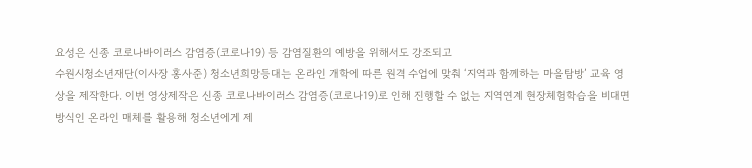요성은 신종 코로나바이러스 감염증(코로나19) 등 감염질환의 예방을 위해서도 강조되고
수원시청소년재단(이사장 홍사준) 청소년희망등대는 온라인 개학에 따른 원격 수업에 맞춰 ‘지역과 함께하는 마을탐방’ 교육 영상을 제작한다. 이번 영상제작은 신종 코로나바이러스 감염증(코로나19)로 인해 진행할 수 없는 지역연계 현장체험학습을 비대면 방식인 온라인 매체를 활용해 청소년에게 제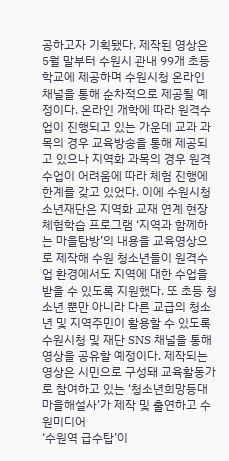공하고자 기획됐다. 제작된 영상은 5월 말부터 수원시 관내 99개 초등학교에 제공하며 수원시청 온라인 채널을 통해 순차적으로 제공될 예정이다. 온라인 개학에 따라 원격수업이 진행되고 있는 가운데 교과 과목의 경우 교육방송을 통해 제공되고 있으나 지역화 과목의 경우 원격수업이 어려움에 따라 체험 진행에 한계를 갖고 있었다. 이에 수원시청소년재단은 지역화 교재 연계 현장체험학습 프로그램 ‘지역과 함께하는 마을탐방’의 내용을 교육영상으로 제작해 수원 청소년들이 원격수업 환경에서도 지역에 대한 수업을 받을 수 있도록 지원했다. 또 초등 청소년 뿐만 아니라 다른 교급의 청소년 및 지역주민이 활용할 수 있도록 수원시청 및 재단 SNS 채널을 통해 영상을 공유할 예정이다. 제작되는 영상은 시민으로 구성돼 교육활동가로 참여하고 있는 ‘청소년희망등대 마을해설사’가 제작 및 출연하고 수원미디어
‘수원역 급수탑’이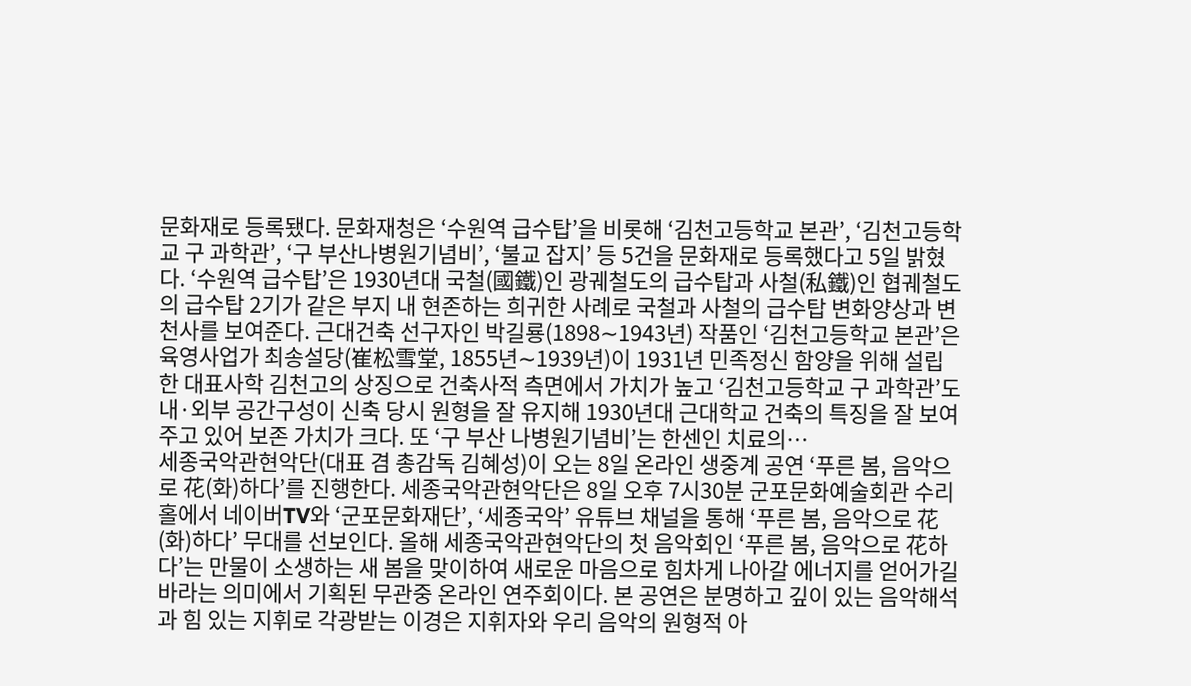문화재로 등록됐다. 문화재청은 ‘수원역 급수탑’을 비롯해 ‘김천고등학교 본관’, ‘김천고등학교 구 과학관’, ‘구 부산나병원기념비’, ‘불교 잡지’ 등 5건을 문화재로 등록했다고 5일 밝혔다. ‘수원역 급수탑’은 1930년대 국철(國鐵)인 광궤철도의 급수탑과 사철(私鐵)인 협궤철도의 급수탑 2기가 같은 부지 내 현존하는 희귀한 사례로 국철과 사철의 급수탑 변화양상과 변천사를 보여준다. 근대건축 선구자인 박길룡(1898∼1943년) 작품인 ‘김천고등학교 본관’은 육영사업가 최송설당(崔松雪堂, 1855년∼1939년)이 1931년 민족정신 함양을 위해 설립한 대표사학 김천고의 상징으로 건축사적 측면에서 가치가 높고 ‘김천고등학교 구 과학관’도 내·외부 공간구성이 신축 당시 원형을 잘 유지해 1930년대 근대학교 건축의 특징을 잘 보여주고 있어 보존 가치가 크다. 또 ‘구 부산 나병원기념비’는 한센인 치료의…
세종국악관현악단(대표 겸 총감독 김혜성)이 오는 8일 온라인 생중계 공연 ‘푸른 봄, 음악으로 花(화)하다’를 진행한다. 세종국악관현악단은 8일 오후 7시30분 군포문화예술회관 수리홀에서 네이버TV와 ‘군포문화재단’, ‘세종국악’ 유튜브 채널을 통해 ‘푸른 봄, 음악으로 花(화)하다’ 무대를 선보인다. 올해 세종국악관현악단의 첫 음악회인 ‘푸른 봄, 음악으로 花하다’는 만물이 소생하는 새 봄을 맞이하여 새로운 마음으로 힘차게 나아갈 에너지를 얻어가길 바라는 의미에서 기획된 무관중 온라인 연주회이다. 본 공연은 분명하고 깊이 있는 음악해석과 힘 있는 지휘로 각광받는 이경은 지휘자와 우리 음악의 원형적 아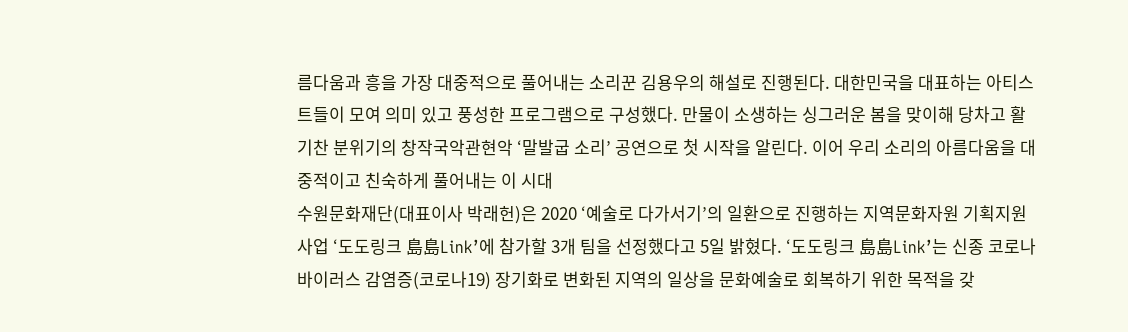름다움과 흥을 가장 대중적으로 풀어내는 소리꾼 김용우의 해설로 진행된다. 대한민국을 대표하는 아티스트들이 모여 의미 있고 풍성한 프로그램으로 구성했다. 만물이 소생하는 싱그러운 봄을 맞이해 당차고 활기찬 분위기의 창작국악관현악 ‘말발굽 소리’ 공연으로 첫 시작을 알린다. 이어 우리 소리의 아름다움을 대중적이고 친숙하게 풀어내는 이 시대
수원문화재단(대표이사 박래헌)은 2020 ‘예술로 다가서기’의 일환으로 진행하는 지역문화자원 기획지원사업 ‘도도링크 島島Link’에 참가할 3개 팀을 선정했다고 5일 밝혔다. ‘도도링크 島島Link’는 신종 코로나바이러스 감염증(코로나19) 장기화로 변화된 지역의 일상을 문화예술로 회복하기 위한 목적을 갖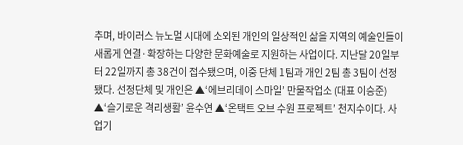추며, 바이러스 뉴노멀 시대에 소외된 개인의 일상적인 삶을 지역의 예술인들이 새롭게 연결·확장하는 다양한 문화예술로 지원하는 사업이다. 지난달 20일부터 22일까지 총 38건이 접수됐으며, 이중 단체 1팀과 개인 2팀 총 3팀이 선정됐다. 선정단체 및 개인은 ▲‘에브리데이 스마일’ 만물작업소 (대표 이승준) ▲‘슬기로운 격리생활’ 윤수연 ▲‘온택트 오브 수원 프로젝트’ 천지수이다. 사업기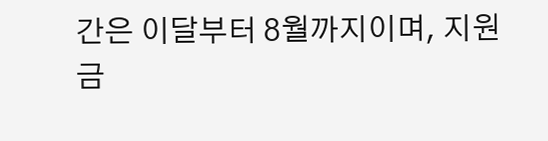간은 이달부터 8월까지이며, 지원금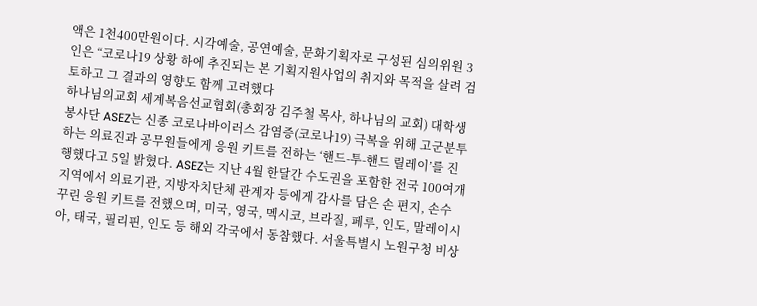액은 1천400만원이다. 시각예술, 공연예술, 문화기획자로 구성된 심의위원 3인은 “코로나19 상황 하에 추진되는 본 기획지원사업의 취지와 목적을 살려 검토하고 그 결과의 영향도 함께 고려했다
하나님의교회 세계복음선교협회(총회장 김주철 목사, 하나님의 교회) 대학생봉사단 ASEZ는 신종 코로나바이러스 감염증(코로나19) 극복을 위해 고군분투하는 의료진과 공무원들에게 응원 키트를 전하는 ‘핸드-투-핸드 릴레이’를 진행했다고 5일 밝혔다. ASEZ는 지난 4월 한달간 수도권을 포함한 전국 100여개 지역에서 의료기관, 지방자치단체 관계자 등에게 감사를 담은 손 편지, 손수 꾸린 응원 키트를 전했으며, 미국, 영국, 멕시코, 브라질, 페루, 인도, 말레이시아, 태국, 필리핀, 인도 등 해외 각국에서 동참했다. 서울특별시 노원구청 비상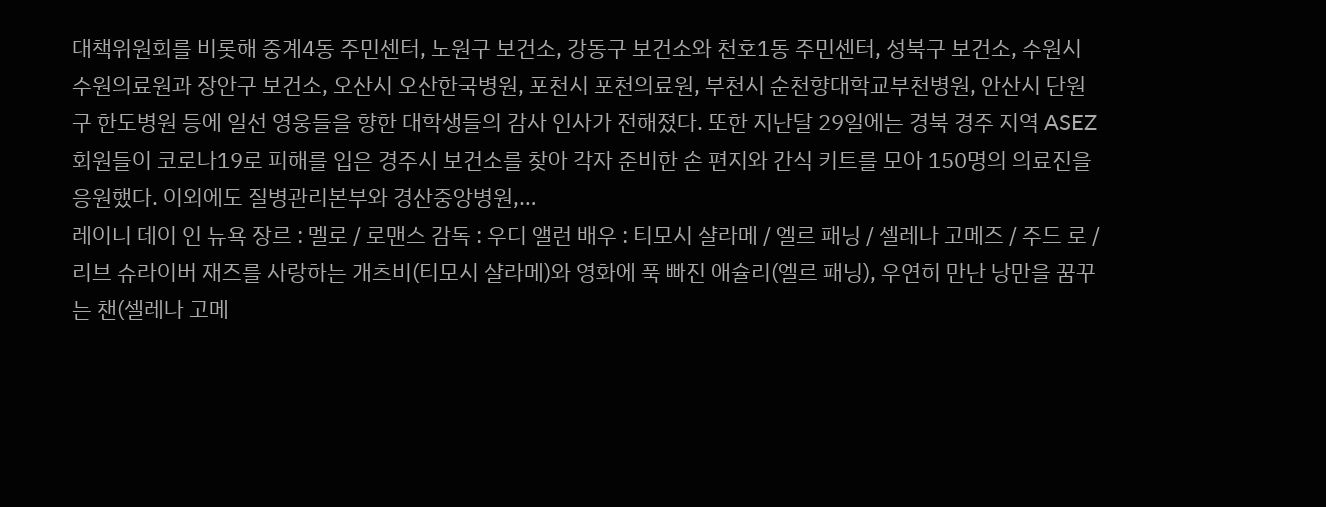대책위원회를 비롯해 중계4동 주민센터, 노원구 보건소, 강동구 보건소와 천호1동 주민센터, 성북구 보건소, 수원시 수원의료원과 장안구 보건소, 오산시 오산한국병원, 포천시 포천의료원, 부천시 순천향대학교부천병원, 안산시 단원구 한도병원 등에 일선 영웅들을 향한 대학생들의 감사 인사가 전해졌다. 또한 지난달 29일에는 경북 경주 지역 ASEZ 회원들이 코로나19로 피해를 입은 경주시 보건소를 찾아 각자 준비한 손 편지와 간식 키트를 모아 150명의 의료진을 응원했다. 이외에도 질병관리본부와 경산중앙병원,…
레이니 데이 인 뉴욕 장르 : 멜로 / 로맨스 감독 : 우디 앨런 배우 : 티모시 샬라메 / 엘르 패닝 / 셀레나 고메즈 / 주드 로 / 리브 슈라이버 재즈를 사랑하는 개츠비(티모시 샬라메)와 영화에 푹 빠진 애슐리(엘르 패닝), 우연히 만난 낭만을 꿈꾸는 챈(셀레나 고메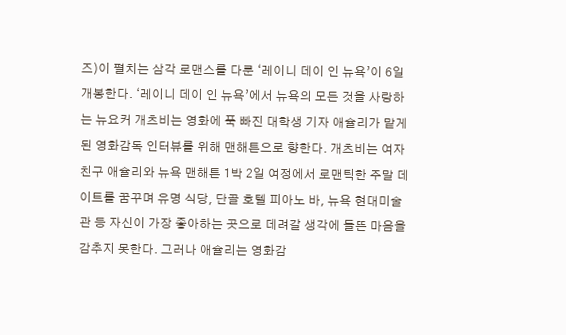즈)이 펼치는 삼각 로맨스를 다룬 ‘레이니 데이 인 뉴욕’이 6일 개봉한다. ‘레이니 데이 인 뉴욕’에서 뉴욕의 모든 것을 사랑하는 뉴요커 개츠비는 영화에 푹 빠진 대학생 기자 애슐리가 맡게 된 영화감독 인터뷰를 위해 맨해튼으로 향한다. 개츠비는 여자친구 애슐리와 뉴욕 맨해튼 1박 2일 여정에서 로맨틱한 주말 데이트를 꿈꾸며 유명 식당, 단골 호텔 피아노 바, 뉴욕 현대미술관 등 자신이 가장 좋아하는 곳으로 데려갈 생각에 들뜬 마음을 감추지 못한다. 그러나 애슐리는 영화감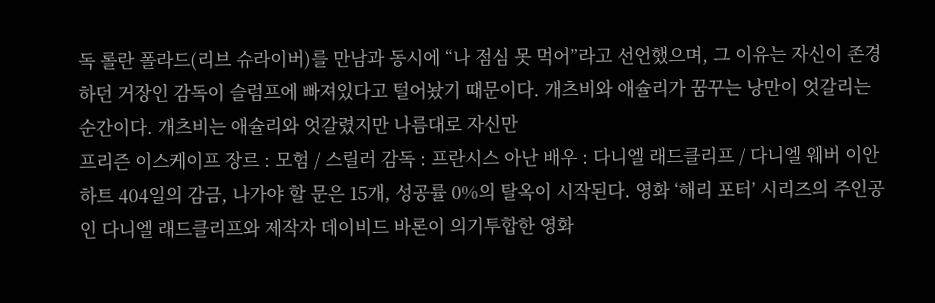독 롤란 폴라드(리브 슈라이버)를 만남과 동시에 “나 점심 못 먹어”라고 선언했으며, 그 이유는 자신이 존경하던 거장인 감독이 슬럼프에 빠져있다고 털어놨기 때문이다. 개츠비와 애슐리가 꿈꾸는 낭만이 엇갈리는 순간이다. 개츠비는 애슐리와 엇갈렸지만 나름대로 자신만
프리즌 이스케이프 장르 : 모험 / 스릴러 감독 : 프란시스 아난 배우 : 다니엘 래드클리프 / 다니엘 웨버 이안 하트 404일의 감금, 나가야 할 문은 15개, 성공률 0%의 탈옥이 시작된다. 영화 ‘해리 포터’ 시리즈의 주인공인 다니엘 래드클리프와 제작자 데이비드 바론이 의기투합한 영화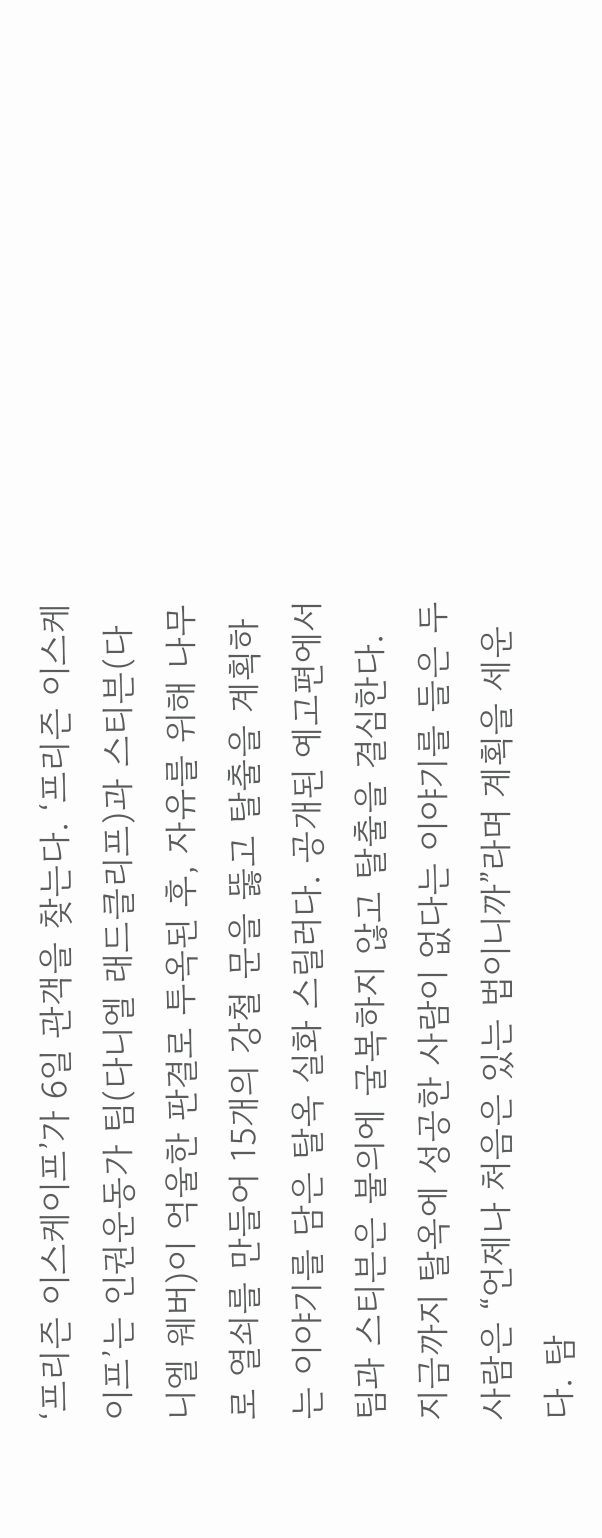‘프리즌 이스케이프’가 6일 관객을 찾는다. ‘프리즌 이스케이프’는 인권운동가 팀(다니엘 래드클리프)과 스티븐(다니엘 웨버)이 억울한 판결로 투옥된 후, 자유를 위해 나무로 열쇠를 만들어 15개의 강철 문을 뚫고 탈출을 계획하는 이야기를 담은 탈옥 실화 스릴러다. 공개된 예고편에서 팀과 스티븐은 불의에 굴복하지 않고 탈출을 결심한다. 지금까지 탈옥에 성공한 사람이 없다는 이야기를 들은 두 사람은 “언제나 처음은 있는 법이니까”라며 계획을 세운다. 탐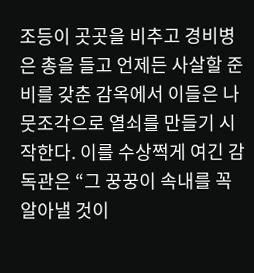조등이 곳곳을 비추고 경비병은 총을 들고 언제든 사살할 준비를 갖춘 감옥에서 이들은 나뭇조각으로 열쇠를 만들기 시작한다. 이를 수상쩍게 여긴 감독관은 “그 꿍꿍이 속내를 꼭 알아낼 것이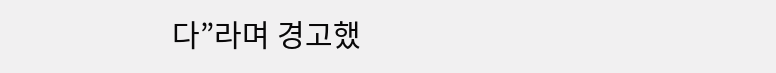다”라며 경고했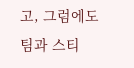고, 그럼에도 팀과 스티